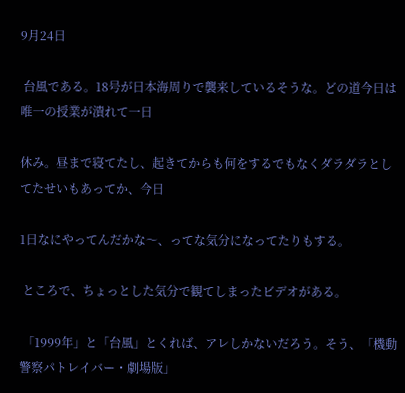9月24日

 台風である。18号が日本海周りで襲来しているそうな。どの道今日は唯一の授業が潰れて一日

休み。昼まで寝てたし、起きてからも何をするでもなくダラダラとしてたせいもあってか、今日

1日なにやってんだかな〜、ってな気分になってたりもする。

 ところで、ちょっとした気分で観てしまったビデオがある。

 「1999年」と「台風」とくれば、アレしかないだろう。そう、「機動警察パトレイバー・劇場版」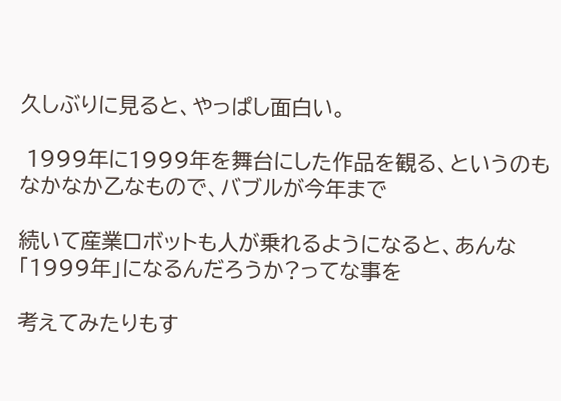久しぶりに見ると、やっぱし面白い。

 1999年に1999年を舞台にした作品を観る、というのもなかなか乙なもので、バブルが今年まで

続いて産業ロボットも人が乗れるようになると、あんな「1999年」になるんだろうか?ってな事を

考えてみたりもす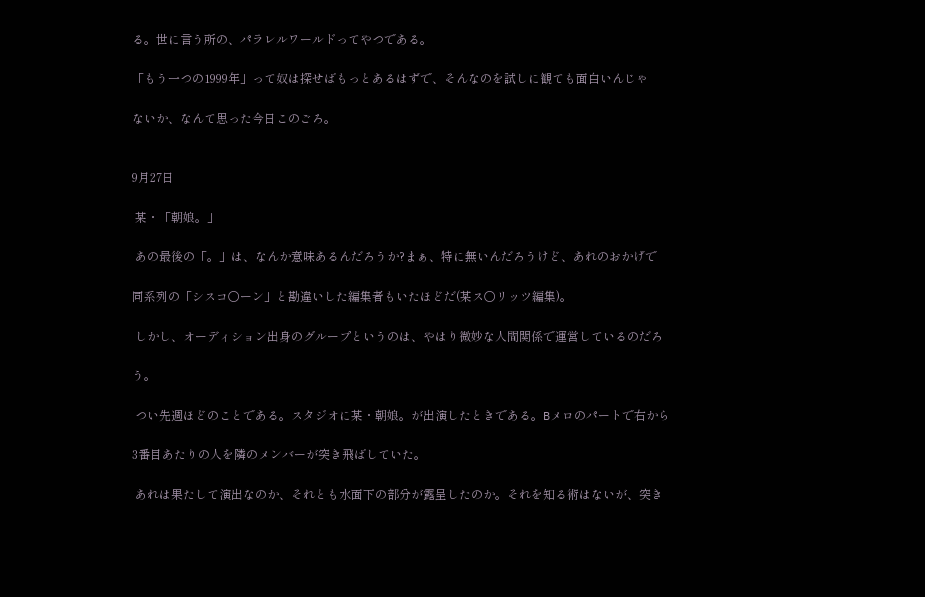る。世に言う所の、パラレルワールドってやつである。

「もう一つの1999年」って奴は探せばもっとあるはずで、そんなのを試しに観ても面白いんじゃ

ないか、なんて思った今日このごろ。


9月27日

 某・「朝娘。」

 あの最後の「。」は、なんか意味あるんだろうか?まぁ、特に無いんだろうけど、あれのおかげで

同系列の「シスコ○ーン」と勘違いした編集者もいたほどだ(某ス○リッツ編集)。

 しかし、オーディション出身のグループというのは、やはり微妙な人間関係で運営しているのだろ

う。

 つい先週ほどのことである。スタジオに某・朝娘。が出演したときである。Bメロのパートで右から

3番目あたりの人を隣のメンバーが突き飛ばしていた。

 あれは果たして演出なのか、それとも水面下の部分が露呈したのか。それを知る術はないが、突き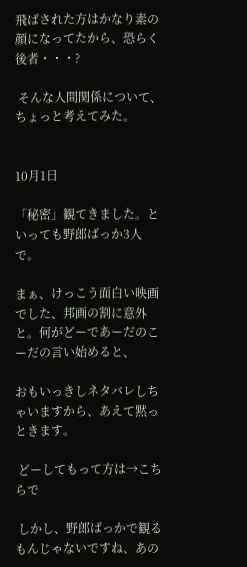飛ばされた方はかなり素の顔になってたから、恐らく後者・・・?

 そんな人間関係について、ちょっと考えてみた。


10月1日

「秘密」観てきました。といっても野郎ばっか3人で。

まぁ、けっこう面白い映画でした、邦画の割に意外と。何がどーであーだのこーだの言い始めると、

おもいっきしネタバレしちゃいますから、あえて黙っときます。

 どーしてもって方は→こちらで

 しかし、野郎ばっかで観るもんじゃないですね、あの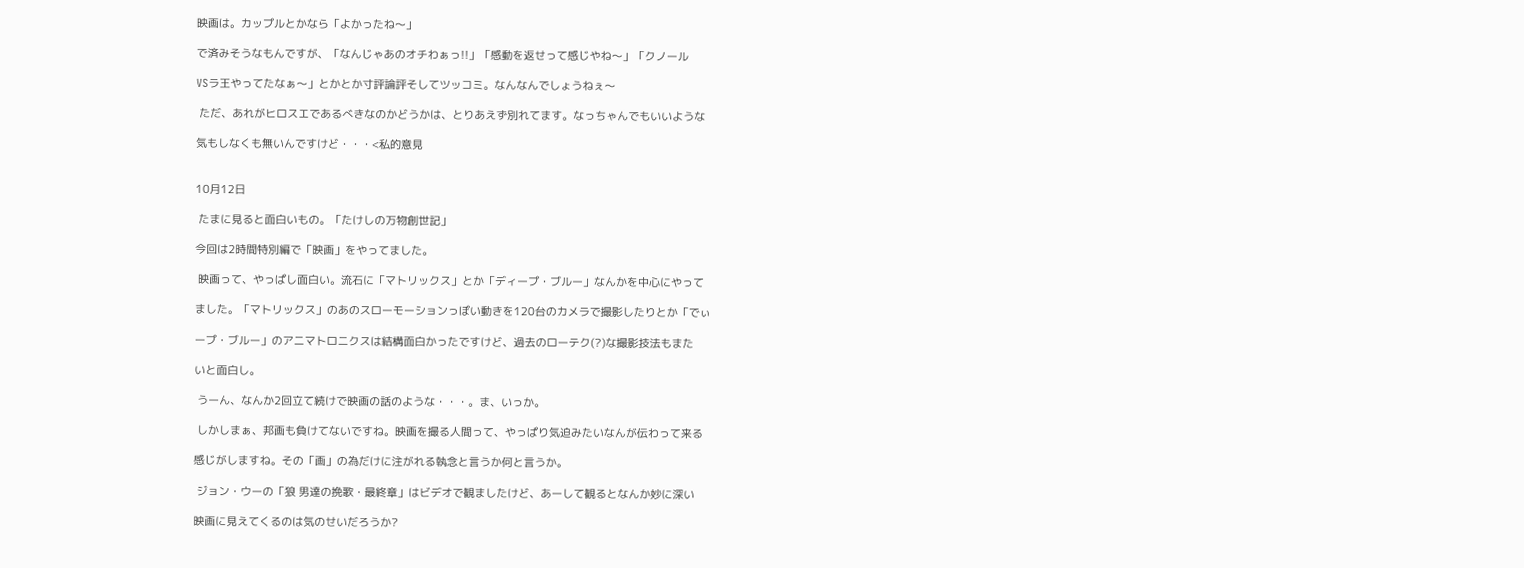映画は。カップルとかなら「よかったね〜」

で済みそうなもんですが、「なんじゃあのオチわぁっ!!」「感動を返せって感じやね〜」「クノール

VSラ王やってたなぁ〜」とかとか寸評論評そしてツッコミ。なんなんでしょうねぇ〜

 ただ、あれがヒロスエであるべきなのかどうかは、とりあえず別れてます。なっちゃんでもいいような

気もしなくも無いんですけど・・・<私的意見


10月12日

 たまに見ると面白いもの。「たけしの万物創世記」

今回は2時間特別編で「映画」をやってました。

 映画って、やっぱし面白い。流石に「マトリックス」とか「ディープ・ブルー」なんかを中心にやって

ました。「マトリックス」のあのスローモーションっぽい動きを120台のカメラで撮影したりとか「でぃ

ープ・ブルー」のアニマトロニクスは結構面白かったですけど、過去のローテク(?)な撮影技法もまた

いと面白し。

 うーん、なんか2回立て続けで映画の話のような・・・。ま、いっか。

 しかしまぁ、邦画も負けてないですね。映画を撮る人間って、やっぱり気迫みたいなんが伝わって来る

感じがしますね。その「画」の為だけに注がれる執念と言うか何と言うか。

 ジョン・ウーの「狼 男達の挽歌・最終章」はビデオで観ましたけど、あーして観るとなんか妙に深い

映画に見えてくるのは気のせいだろうか?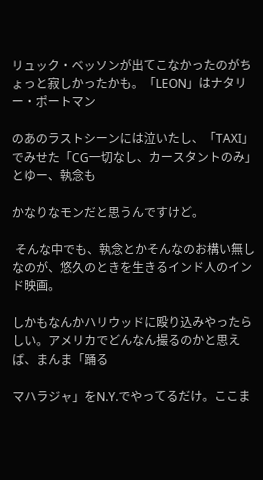リュック・ベッソンが出てこなかったのがちょっと寂しかったかも。「LEON」はナタリー・ポートマン

のあのラストシーンには泣いたし、「TAXI」でみせた「CG一切なし、カースタントのみ」とゆー、執念も

かなりなモンだと思うんですけど。

 そんな中でも、執念とかそんなのお構い無しなのが、悠久のときを生きるインド人のインド映画。

しかもなんかハリウッドに殴り込みやったらしい。アメリカでどんなん撮るのかと思えば、まんま「踊る

マハラジャ」をN.Y.でやってるだけ。ここま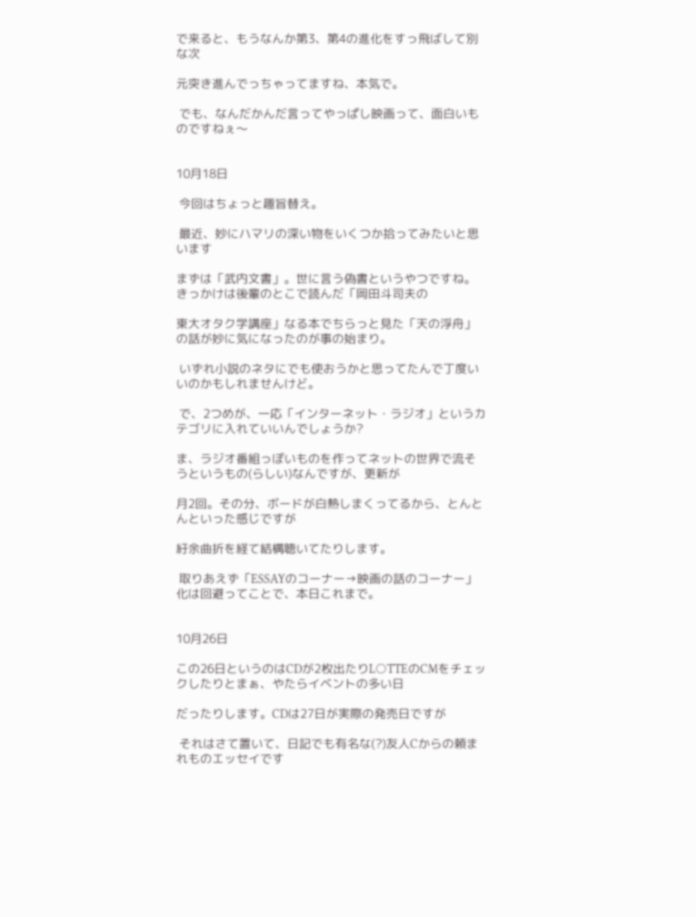で来ると、もうなんか第3、第4の進化をすっ飛ばして別な次

元突き進んでっちゃってますね、本気で。

 でも、なんだかんだ言ってやっぱし映画って、面白いものですねぇ〜


10月18日

 今回はちょっと趣旨替え。

 最近、妙にハマリの深い物をいくつか拾ってみたいと思います

まずは「武内文書」。世に言う偽書というやつですね。きっかけは後輩のとこで読んだ「岡田斗司夫の

東大オタク学講座」なる本でちらっと見た「天の浮舟」の話が妙に気になったのが事の始まり。

 いずれ小説のネタにでも使おうかと思ってたんで丁度いいのかもしれませんけど。

 で、2つめが、一応「インターネット・ラジオ」というカテゴリに入れていいんでしょうか?

ま、ラジオ番組っぽいものを作ってネットの世界で流そうというもの(らしい)なんですが、更新が

月2回。その分、ボードが白熱しまくってるから、とんとんといった感じですが

紆余曲折を経て結構聴いてたりします。

 取りあえず「ESSAYのコーナー→映画の話のコーナー」化は回避ってことで、本日これまで。


10月26日

この26日というのはCDが2枚出たりL○TTEのCMをチェックしたりとまぁ、やたらイベントの多い日

だったりします。CDは27日が実際の発売日ですが

 それはさて置いて、日記でも有名な(?)友人Cからの頼まれものエッセイです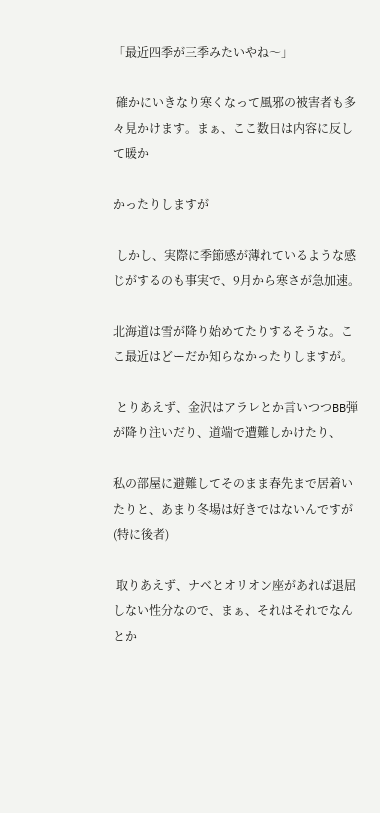「最近四季が三季みたいやね〜」

 確かにいきなり寒くなって風邪の被害者も多々見かけます。まぁ、ここ数日は内容に反して暖か

かったりしますが

 しかし、実際に季節感が薄れているような感じがするのも事実で、9月から寒さが急加速。

北海道は雪が降り始めてたりするそうな。ここ最近はどーだか知らなかったりしますが。

 とりあえず、金沢はアラレとか言いつつBB弾が降り注いだり、道端で遭難しかけたり、

私の部屋に避難してそのまま春先まで居着いたりと、あまり冬場は好きではないんですが(特に後者)

 取りあえず、ナベとオリオン座があれば退屈しない性分なので、まぁ、それはそれでなんとか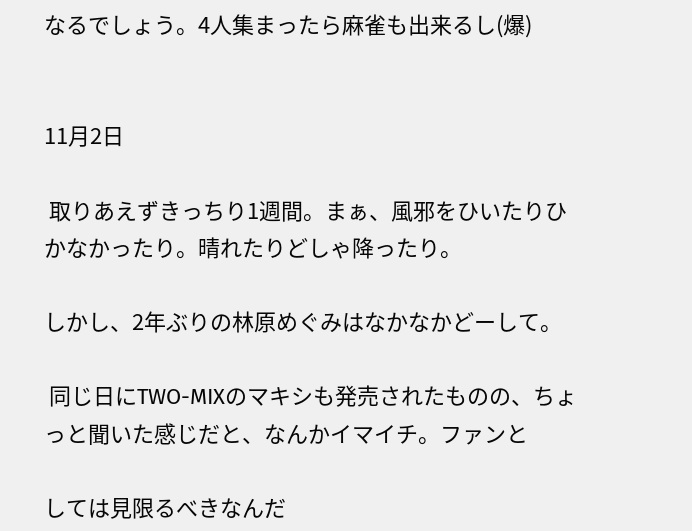なるでしょう。4人集まったら麻雀も出来るし(爆)


11月2日

 取りあえずきっちり1週間。まぁ、風邪をひいたりひかなかったり。晴れたりどしゃ降ったり。

しかし、2年ぶりの林原めぐみはなかなかどーして。

 同じ日にTWO-MIXのマキシも発売されたものの、ちょっと聞いた感じだと、なんかイマイチ。ファンと

しては見限るべきなんだ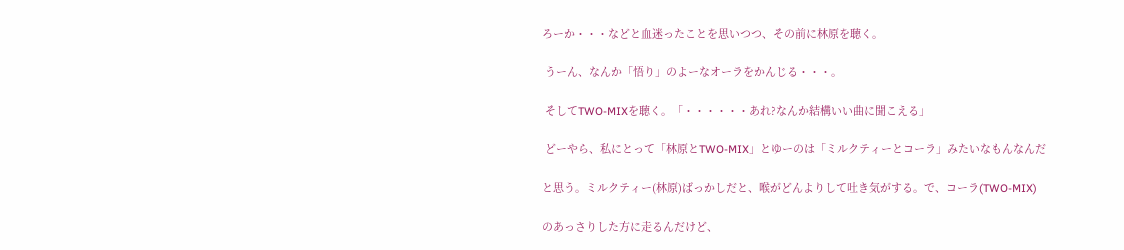ろーか・・・などと血迷ったことを思いつつ、その前に林原を聴く。

 うーん、なんか「悟り」のよーなオーラをかんじる・・・。

 そしてTWO-MIXを聴く。「・・・・・・あれ?なんか結構いい曲に聞こえる」

 どーやら、私にとって「林原とTWO-MIX」とゆーのは「ミルクティーとコーラ」みたいなもんなんだ

と思う。ミルクティー(林原)ばっかしだと、喉がどんよりして吐き気がする。で、コーラ(TWO-MIX)

のあっさりした方に走るんだけど、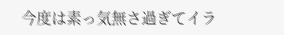今度は素っ気無さ過ぎてイラ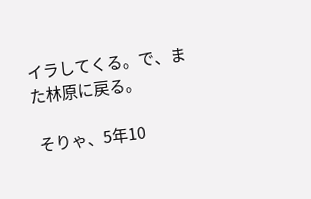イラしてくる。で、また林原に戻る。

 そりゃ、5年10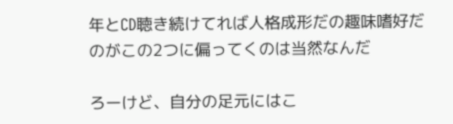年とCD聴き続けてれば人格成形だの趣味嗜好だのがこの2つに偏ってくのは当然なんだ

ろーけど、自分の足元にはこ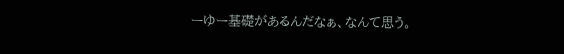ーゆー基礎があるんだなぁ、なんて思う。